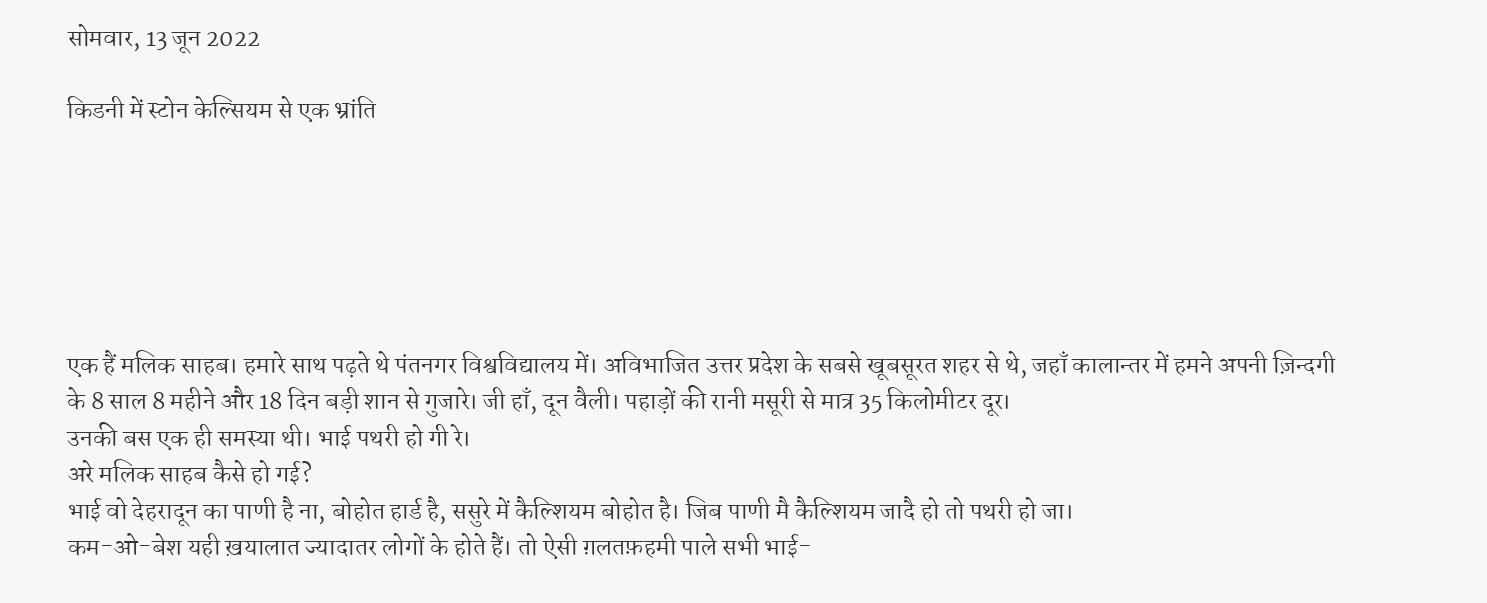सोमवार, 13 जून 2022

किडनी में स्टोन केल्सियम से एक भ्रांति






एक हैं मलिक साहब। हमारे साथ पढ़ते थे पंतनगर विश्वविद्यालय में। अविभाजित उत्तर प्रदेश के सबसे खूबसूरत शहर से थे, जहाँ कालान्तर में हमने अपनी ज़िन्दगी के 8 साल 8 महीने और 18 दिन बड़ी शान से गुजारे। जी हाँ, दून वैली। पहाड़ों की रानी मसूरी से मात्र 35 किलोमीटर दूर।
उनकी बस एक ही समस्या थी। भाई पथरी हो गी रे।
अरे मलिक साहब कैसे हो गई?
भाई वो देहरादून का पाणी है ना, बोहोत हार्ड है, ससुरे में कैल्शियम बोहोत है। जिब पाणी मै कैल्शियम जादै हो तो पथरी हो जा।
कम-ओ-बेश यही ख़यालात ज्यादातर लोगों के होते हैं। तो ऐसी ग़लतफ़हमी पाले सभी भाई-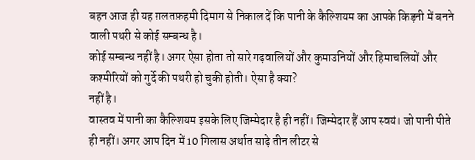बहन आज ही यह ग़लतफ़हमी दिमाग से निकाल दें कि पानी के कैल्शियम का आपके किड़नी में बनने वाली पथरी से कोई सम्बन्ध है।
कोई सम्बन्ध नहीं है। अगर ऐसा होता तो सारे गढ़वालियों और कुमाउनियों और हिमाचलियों और कश्मीरियों को गुर्दे की पथरी हो चुकी होती। ऐसा है क्या?
नहीं है।
वास्तव में पानी का कैल्शियम इसके लिए जिम्मेदार है ही नहीं। जिम्मेदार हैं आप स्वयं। जो पानी पीते ही नहीं। अगर आप दिन में 10 गिलास अर्थात साढ़े तीन लीटर से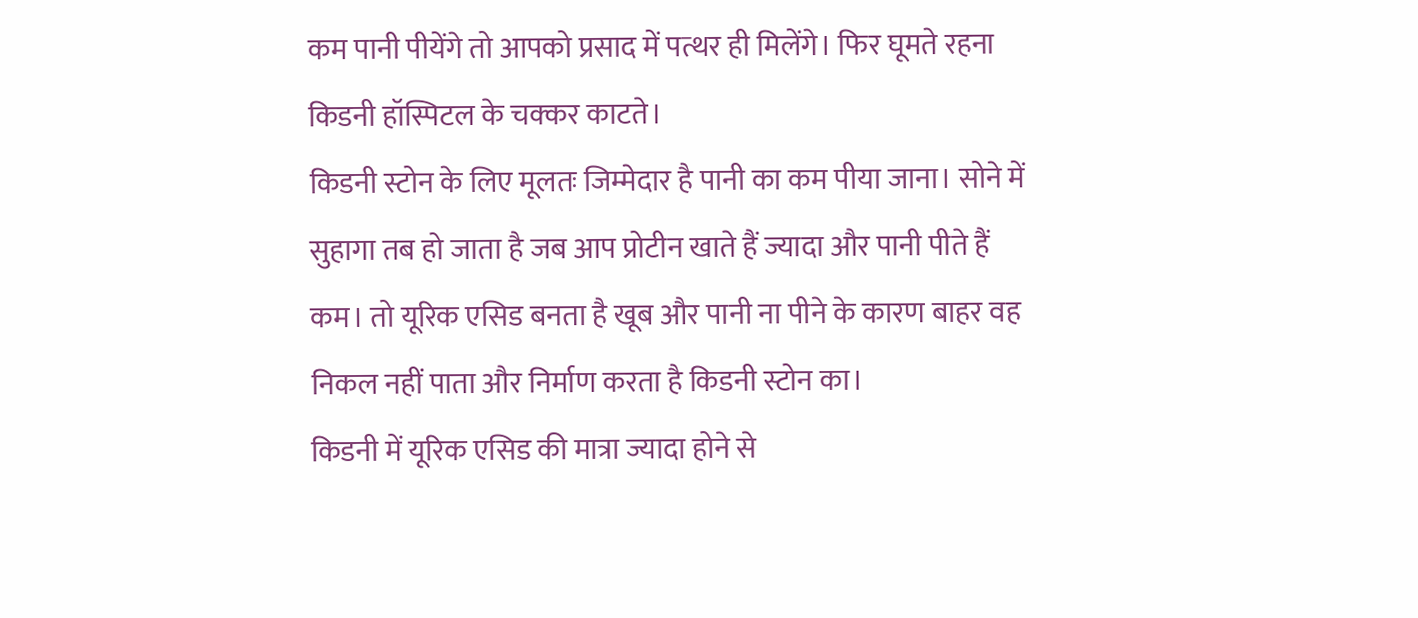कम पानी पीयेंगे तो आपको प्रसाद में पत्थर ही मिलेंगे। फिर घूमते रहना किडनी हॉस्पिटल के चक्कर काटते।
किडनी स्टोन के लिए मूलतः जिम्मेदार है पानी का कम पीया जाना। सोने में सुहागा तब हो जाता है जब आप प्रोटीन खाते हैं ज्यादा और पानी पीते हैं कम। तो यूरिक एसिड बनता है खूब और पानी ना पीने के कारण बाहर वह निकल नहीं पाता और निर्माण करता है किडनी स्टोन का।
किडनी में यूरिक एसिड की मात्रा ज्यादा होने से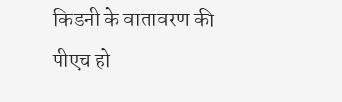किडनी के वातावरण की पीएच हो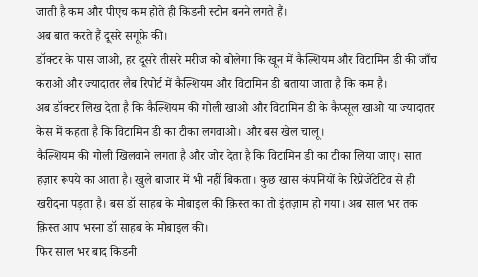जाती है कम और पीएच कम होते ही किडनी स्टोन बनने लगते हैं।
अब बात करते हैं दूसरे सगूफ़े की।
डॉक्टर के पास जाओ, हर दूसरे तीसरे मरीज को बोलेगा कि खून में कैल्शियम और विटामिन डी की जाँच कराओ और ज्यादातर लैब रिपोर्ट में कैल्शियम और विटामिन डी बताया जाता है कि कम है।
अब डॉक्टर लिख देता है कि कैल्शियम की गोली खाओ और विटामिन डी के कैप्सूल खाओ या ज्यादातर केस में कहता है कि विटामिन डी का टीका लगवाओ। और बस खेल चालू।
कैल्शियम की गोली खिलवाने लगता है और जोर देता है कि विटामिन डी का टीका लिया जाए। सात हज़ार रूपये का आता है। खुले बाजार में भी नहीं बिकता। कुछ खास कंपनियों के रिप्रेजेंटेटिव से ही खरीदना पड़ता है। बस डॉ साहब के मोबाइल की क़िस्त का तो इंतज़ाम हो गया। अब साल भर तक क़िस्त आप भरना डॉ साहब के मोबाइल की।
फिर साल भर बाद किडनी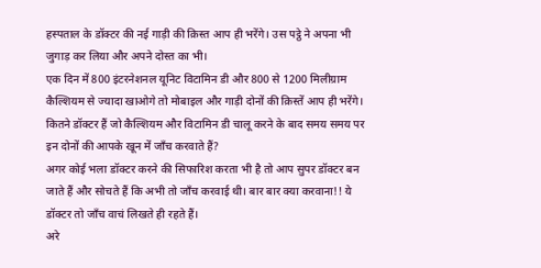हस्पताल के डॉक्टर की नई गाड़ी की क़िस्त आप ही भरेंगे। उस पट्ठे ने अपना भी जुगाड़ कर लिया और अपने दोस्त का भी।
एक दिन में 800 इंटरनेशनल यूनिट विटामिन डी और 800 से 1200 मिलीग्राम कैल्शियम से ज्यादा खाओगे तो मोबाइल और गाड़ी दोनों की क़िस्तें आप ही भरेंगे।
कितने डॉक्टर हैं जो कैल्शियम और विटामिन डी चालू करने के बाद समय समय पर इन दोनों की आपके खून में जाँच करवाते हैं?
अगर कोई भला डॉक्टर करने की सिफारिश करता भी है तो आप सुपर डॉक्टर बन जाते हैं और सोचते हैं कि अभी तो जाँच करवाई थी। बार बार क्या करवाना!! ये डॉक्टर तो जाँच वाचं लिखते ही रहते हैं।
अरे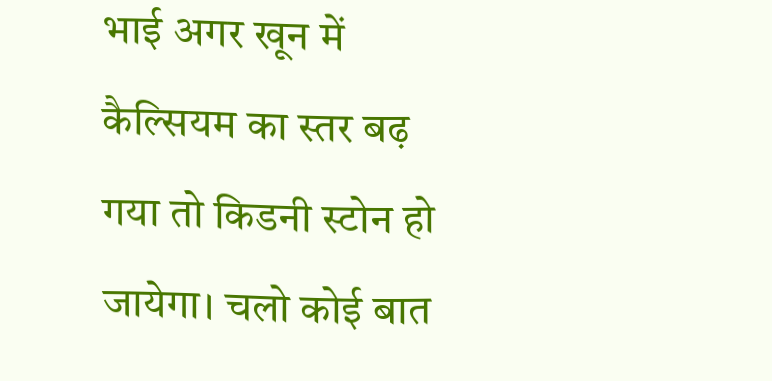भाई अगर खून में कैल्सियम का स्तर बढ़ गया तो किडनी स्टोन हो जायेगा। चलो कोई बात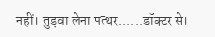नहीं। तुड़वा लेना पत्थर......डॉक्टर से।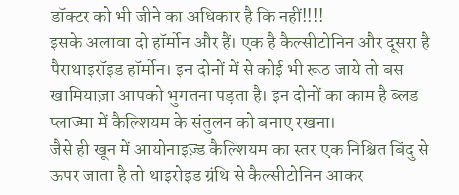डॉक्टर को भी जीने का अधिकार है कि नहीं!!!!
इसके अलावा दो हॉर्मोन और हैं। एक है कैल्सीटोनिन और दूसरा है पैराथाइरॉइड हॉर्मोन। इन दोनों में से कोई भी रूठ जाये तो बस खामियाज़ा आपको भुगतना पड़ता है। इन दोनों का काम है ब्लड प्लाज्मा में कैल्शियम के संतुलन को बनाए रखना।
जैसे ही खून में आयोनाइज़्ड कैल्शियम का स्तर एक निश्चित बिंदु से ऊपर जाता है तो थाइरोइड ग्रंथि से कैल्सीटोनिन आकर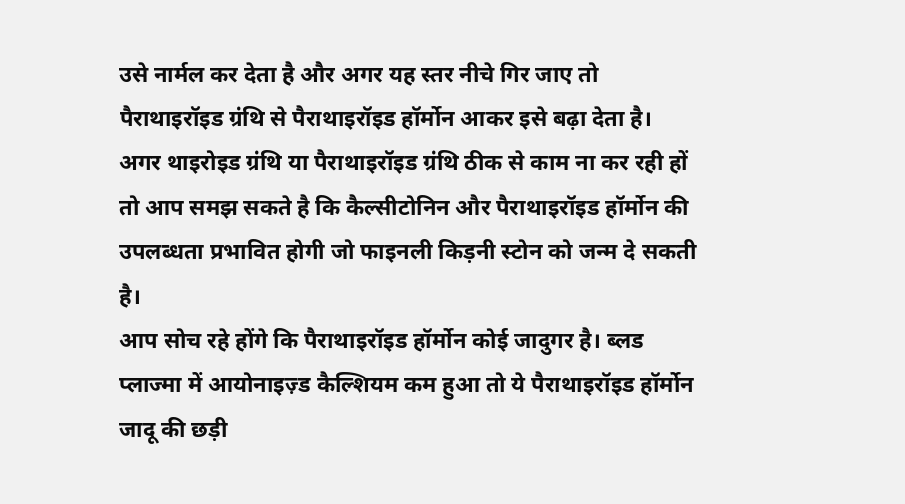उसे नार्मल कर देता है और अगर यह स्तर नीचे गिर जाए तो पैराथाइरॉइड ग्रंथि से पैराथाइरॉइड हॉर्मोन आकर इसे बढ़ा देता है।
अगर थाइरोइड ग्रंथि या पैराथाइरॉइड ग्रंथि ठीक से काम ना कर रही हों तो आप समझ सकते है कि कैल्सीटोनिन और पैराथाइरॉइड हॉर्मोन की उपलब्धता प्रभावित होगी जो फाइनली किड़नी स्टोन को जन्म दे सकती है।
आप सोच रहे होंगे कि पैराथाइरॉइड हॉर्मोन कोई जादुगर है। ब्लड प्लाज्मा में आयोनाइज़्ड कैल्शियम कम हुआ तो ये पैराथाइरॉइड हॉर्मोन जादू की छड़ी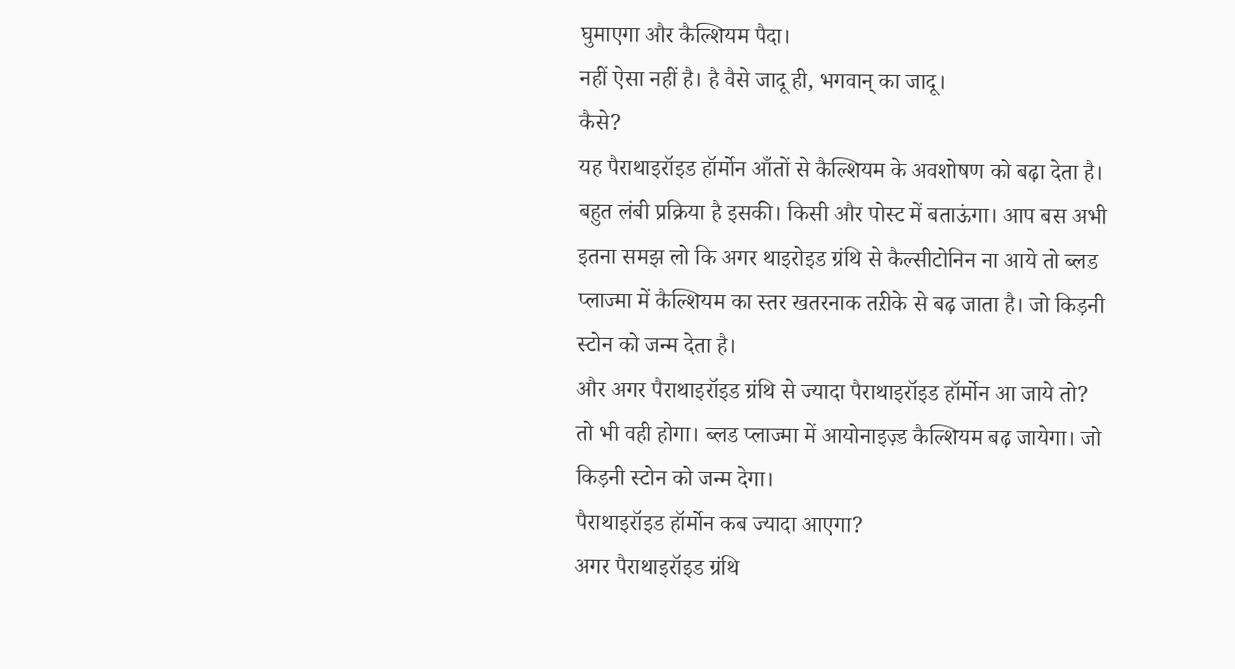घुमाएगा और कैल्शियम पैदा।
नहीं ऐसा नहीं है। है वैसे जादू ही, भगवान् का जादू।
कैसे?
यह पैराथाइरॉइड हॉर्मोन आँतों से कैल्शियम के अवशोषण को बढ़ा देता है। बहुत लंबी प्रक्रिया है इसकी। किसी और पोस्ट में बताऊंगा। आप बस अभी इतना समझ लो कि अगर थाइरोइड ग्रंथि से कैल्सीटोनिन ना आये तो ब्लड प्लाज्मा में कैल्शियम का स्तर खतरनाक तऱीके से बढ़ जाता है। जो किड़नी स्टोन को जन्म देता है।
और अगर पैराथाइरॉइड ग्रंथि से ज्यादा पैराथाइरॉइड हॉर्मोन आ जाये तो?
तो भी वही होगा। ब्लड प्लाज्मा में आयोनाइज़्ड कैल्शियम बढ़ जायेगा। जो किड़नी स्टोन को जन्म देगा।
पैराथाइरॉइड हॉर्मोन कब ज्यादा आएगा?
अगर पैराथाइरॉइड ग्रंथि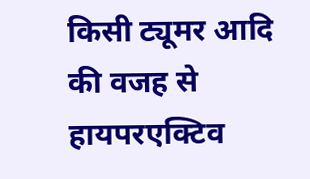किसी ट्यूमर आदि की वजह से हायपरएक्टिव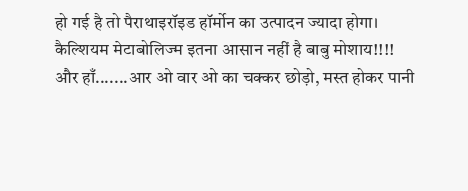हो गई है तो पैराथाइरॉइड हॉर्मोन का उत्पादन ज्यादा होगा।
कैल्शियम मेटाबोलिज्म इतना आसान नहीं है बाबु मोशाय!!!!
और हाँ.......आर ओ वार ओ का चक्कर छोड़ो, मस्त होकर पानी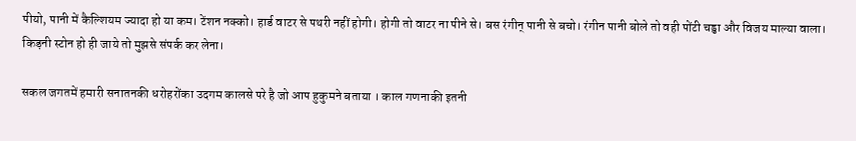पीयो, पानी में कैल्शियम ज्यादा हो या कम। टेंशन नक्को। हार्ड वाटर से पथरी नहीं होगी। होगी तो वाटर ना पीने से। बस रंगीन् पानी से बचो। रंगीन पानी बोले तो वही पोंटी चड्ढा और विजय माल्या वाला। किड़नी स्टोन हो ही जाये तो मुझसे संपर्क कर लेना।

सकल जगतमें हमारी सनातनकी धरोहरोंका उदगम कालसे परे है जो आप हुकुमने बताया । काल गणनाकी इतनी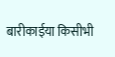बारीकाईया किसीभी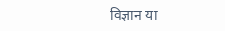विज्ञान या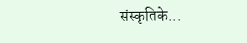संस्कृतिके...